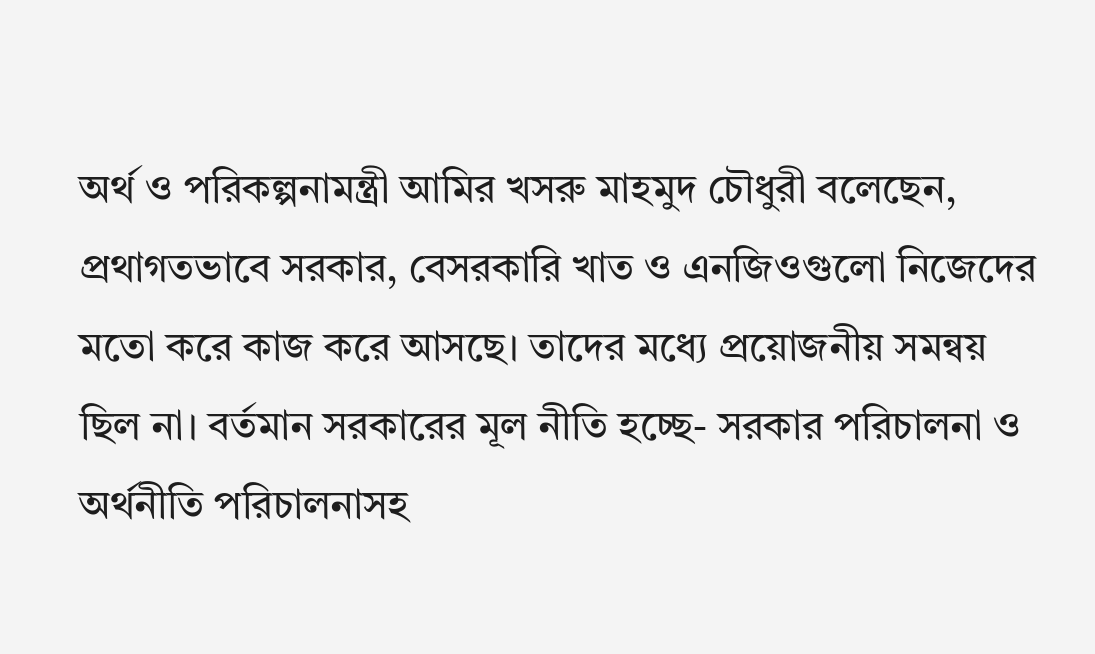অর্থ ও পরিকল্পনামন্ত্রী আমির খসরু মাহমুদ চৌধুরী বলেছেন, প্রথাগতভাবে সরকার, বেসরকারি খাত ও এনজিওগুলো নিজেদের মতো করে কাজ করে আসছে। তাদের মধ্যে প্রয়োজনীয় সমন্বয় ছিল না। বর্তমান সরকারের মূল নীতি হচ্ছে- সরকার পরিচালনা ও অর্থনীতি পরিচালনাসহ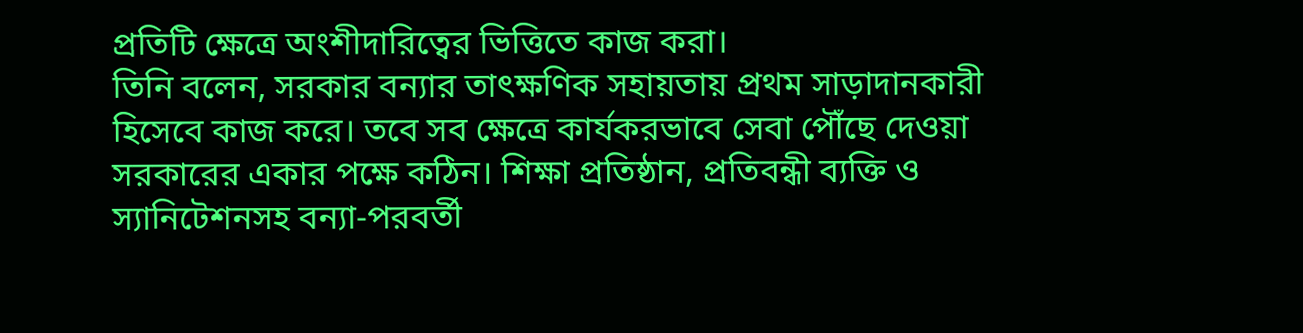প্রতিটি ক্ষেত্রে অংশীদারিত্বের ভিত্তিতে কাজ করা।
তিনি বলেন, সরকার বন্যার তাৎক্ষণিক সহায়তায় প্রথম সাড়াদানকারী হিসেবে কাজ করে। তবে সব ক্ষেত্রে কার্যকরভাবে সেবা পৌঁছে দেওয়া সরকারের একার পক্ষে কঠিন। শিক্ষা প্রতিষ্ঠান, প্রতিবন্ধী ব্যক্তি ও স্যানিটেশনসহ বন্যা-পরবর্তী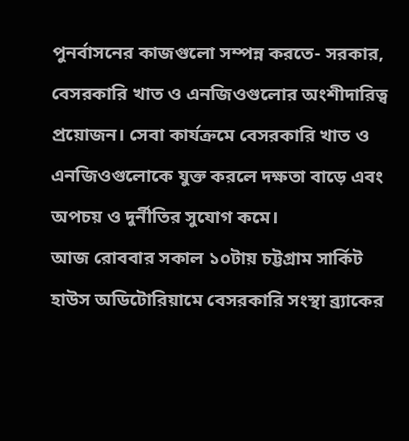পুনর্বাসনের কাজগুলো সম্পন্ন করতে- সরকার, বেসরকারি খাত ও এনজিওগুলোর অংশীদারিত্ব প্রয়োজন। সেবা কার্যক্রমে বেসরকারি খাত ও এনজিওগুলোকে যুক্ত করলে দক্ষতা বাড়ে এবং অপচয় ও দুর্নীতির সুযোগ কমে।
আজ রোববার সকাল ১০টায় চট্টগ্রাম সার্কিট হাউস অডিটোরিয়ামে বেসরকারি সংস্থা ব্র্যাকের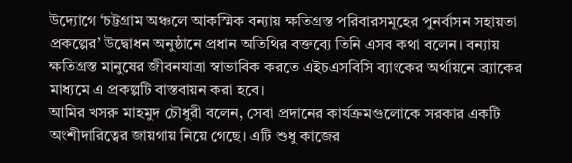উদ্যোগে ‘চট্টগ্রাম অঞ্চলে আকস্মিক বন্যায় ক্ষতিগ্রস্ত পরিবারসমূহের পুনর্বাসন সহায়তা প্রকল্পের’ উদ্বোধন অনুষ্ঠানে প্রধান অতিথির বক্তব্যে তিনি এসব কথা বলেন। বন্যায় ক্ষতিগ্রস্ত মানুষের জীবনযাত্রা স্বাভাবিক করতে এইচএসবিসি ব্যাংকের অর্থায়নে ব্র্যাকের মাধ্যমে এ প্রকল্পটি বাস্তবায়ন করা হবে।
আমির খসরু মাহমুদ চৌধুরী বলেন, সেবা প্রদানের কার্যক্রমগুলোকে সরকার একটি অংশীদারিত্বের জায়গায় নিয়ে গেছে। এটি শুধু কাজের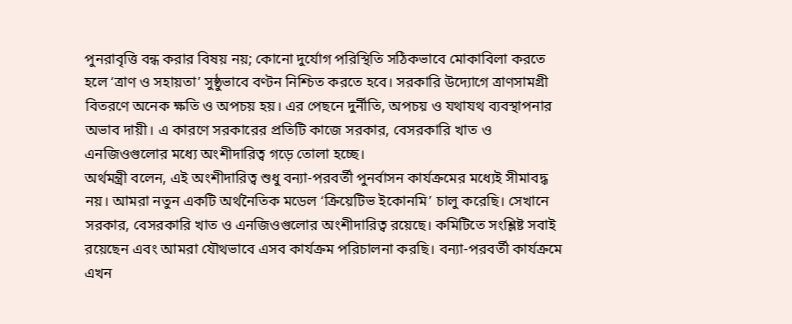পুনরাবৃত্তি বন্ধ করার বিষয় নয়; কোনো দুর্যোগ পরিস্থিতি সঠিকভাবে মোকাবিলা করতে হলে ‘ত্রাণ ও সহায়তা’ সুষ্ঠুভাবে বণ্টন নিশ্চিত করতে হবে। সরকারি উদ্যোগে ত্রাণসামগ্রী বিতরণে অনেক ক্ষতি ও অপচয় হয়। এর পেছনে দুর্নীতি, অপচয় ও যথাযথ ব্যবস্থাপনার অভাব দায়ী। এ কারণে সরকারের প্রতিটি কাজে সরকার, বেসরকারি খাত ও এনজিওগুলোর মধ্যে অংশীদারিত্ব গড়ে তোলা হচ্ছে।
অর্থমন্ত্রী বলেন, এই অংশীদারিত্ব শুধু বন্যা-পরবর্তী পুনর্বাসন কার্যক্রমের মধ্যেই সীমাবদ্ধ নয়। আমরা নতুন একটি অর্থনৈতিক মডেল ‘ক্রিয়েটিভ ইকোনমি’ চালু করেছি। সেখানে সরকার, বেসরকারি খাত ও এনজিওগুলোর অংশীদারিত্ব রয়েছে। কমিটিতে সংশ্লিষ্ট সবাই রয়েছেন এবং আমরা যৌথভাবে এসব কার্যক্রম পরিচালনা করছি। বন্যা-পরবর্তী কার্যক্রমে এখন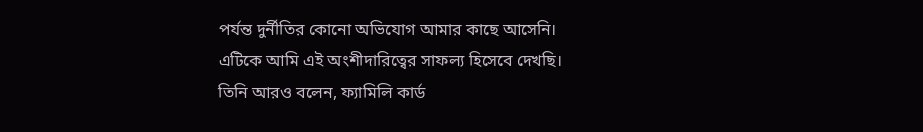পর্যন্ত দুর্নীতির কোনো অভিযোগ আমার কাছে আসেনি। এটিকে আমি এই অংশীদারিত্বের সাফল্য হিসেবে দেখছি।
তিনি আরও বলেন, ফ্যামিলি কার্ড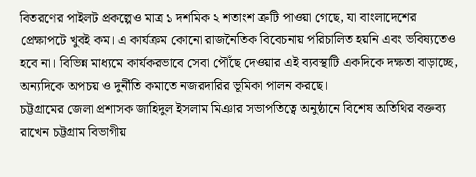বিতরণের পাইলট প্রকল্পেও মাত্র ১ দশমিক ২ শতাংশ ত্রুটি পাওয়া গেছে, যা বাংলাদেশের প্রেক্ষাপটে খুবই কম। এ কার্যক্রম কোনো রাজনৈতিক বিবেচনায় পরিচালিত হয়নি এবং ভবিষ্যতেও হবে না। বিভিন্ন মাধ্যমে কার্যকরভাবে সেবা পৌঁছে দেওয়ার এই ব্যবস্থাটি একদিকে দক্ষতা বাড়াচ্ছে, অন্যদিকে অপচয় ও দুর্নীতি কমাতে নজরদারির ভূমিকা পালন করছে।
চট্টগ্রামের জেলা প্রশাসক জাহিদুল ইসলাম মিঞার সভাপতিত্বে অনুষ্ঠানে বিশেষ অতিথির বক্তব্য রাখেন চট্টগ্রাম বিভাগীয়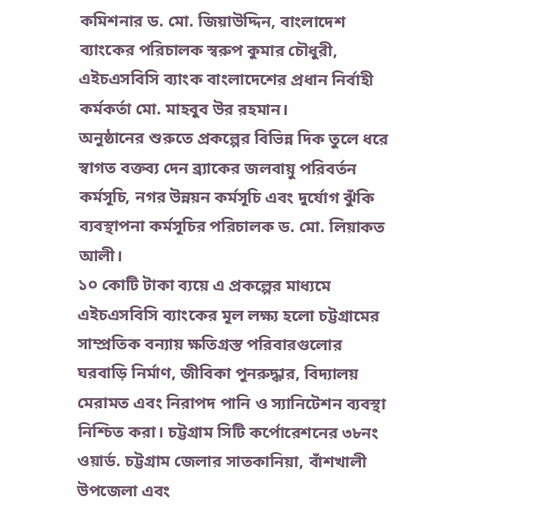কমিশনার ড. মো. জিয়াউদ্দিন, বাংলাদেশ ব্যাংকের পরিচালক স্বরুপ কুমার চৌধুরী, এইচএসবিসি ব্যাংক বাংলাদেশের প্রধান নির্বাহী কর্মকর্তা মো. মাহবুব উর রহমান।
অনুষ্ঠানের শুরুতে প্রকল্পের বিভিন্ন দিক তুলে ধরে স্বাগত বক্তব্য দেন ব্র্যাকের জলবায়ু পরিবর্তন কর্মসূচি, নগর উন্নয়ন কর্মসূচি এবং দুর্যোগ ঝুঁকি ব্যবস্থাপনা কর্মসূচির পরিচালক ড. মো. লিয়াকত আলী।
১০ কোটি টাকা ব্যয়ে এ প্রকল্পের মাধ্যমে এইচএসবিসি ব্যাংকের মূল লক্ষ্য হলো চট্টগ্রামের সাম্প্রতিক বন্যায় ক্ষতিগ্রস্ত পরিবারগুলোর ঘরবাড়ি নির্মাণ, জীবিকা পুনরুদ্ধার, বিদ্যালয় মেরামত এবং নিরাপদ পানি ও স্যানিটেশন ব্যবস্থা নিশ্চিত করা। চট্টগ্রাম সিটি কর্পোরেশনের ৩৮নং ওয়ার্ড. চট্টগ্রাম জেলার সাতকানিয়া, বাঁশখালী উপজেলা এবং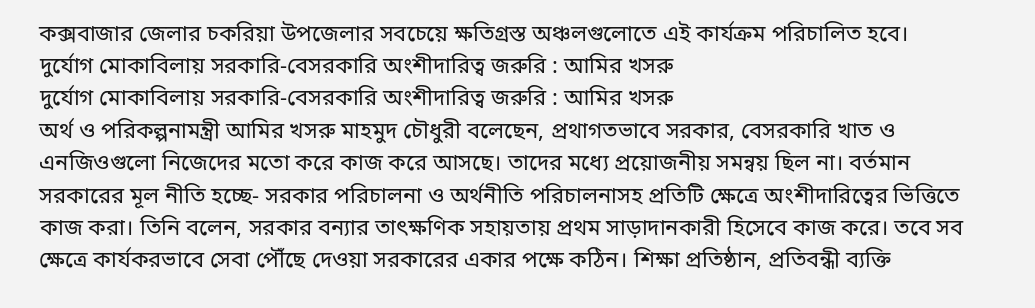কক্সবাজার জেলার চকরিয়া উপজেলার সবচেয়ে ক্ষতিগ্রস্ত অঞ্চলগুলোতে এই কার্যক্রম পরিচালিত হবে।
দুর্যোগ মোকাবিলায় সরকারি-বেসরকারি অংশীদারিত্ব জরুরি : আমির খসরু
দুর্যোগ মোকাবিলায় সরকারি-বেসরকারি অংশীদারিত্ব জরুরি : আমির খসরু
অর্থ ও পরিকল্পনামন্ত্রী আমির খসরু মাহমুদ চৌধুরী বলেছেন, প্রথাগতভাবে সরকার, বেসরকারি খাত ও এনজিওগুলো নিজেদের মতো করে কাজ করে আসছে। তাদের মধ্যে প্রয়োজনীয় সমন্বয় ছিল না। বর্তমান সরকারের মূল নীতি হচ্ছে- সরকার পরিচালনা ও অর্থনীতি পরিচালনাসহ প্রতিটি ক্ষেত্রে অংশীদারিত্বের ভিত্তিতে কাজ করা। তিনি বলেন, সরকার বন্যার তাৎক্ষণিক সহায়তায় প্রথম সাড়াদানকারী হিসেবে কাজ করে। তবে সব ক্ষেত্রে কার্যকরভাবে সেবা পৌঁছে দেওয়া সরকারের একার পক্ষে কঠিন। শিক্ষা প্রতিষ্ঠান, প্রতিবন্ধী ব্যক্তি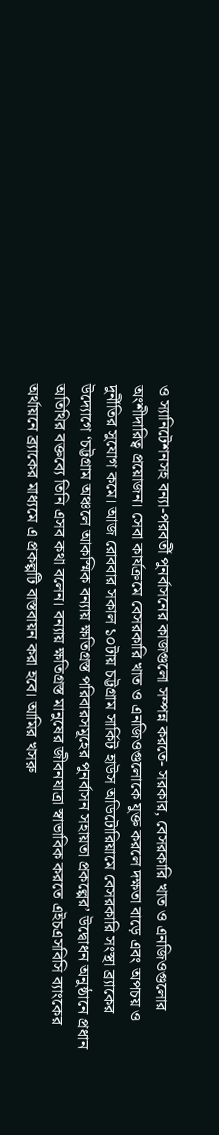ও স্যানিটেশনসহ বন্যা-পরবর্তী পুনর্বাসনের কাজগুলো সম্পন্ন করতে- সরকার, বেসরকারি খাত ও এনজিওগুলোর অংশীদারিত্ব প্রয়োজন। সেবা কার্যক্রমে বেসরকারি খাত ও এনজিওগুলোকে যুক্ত করলে দক্ষতা বাড়ে এবং অপচয় ও দুর্নীতির সুযোগ কমে। আজ রোববার সকাল ১০টায় চট্টগ্রাম সার্কিট হাউস অডিটোরিয়ামে বেসরকারি সংস্থা ব্র্যাকের উদ্যোগে ‘চট্টগ্রাম অঞ্চলে আকস্মিক বন্যায় ক্ষতিগ্রস্ত পরিবারসমূহের পুনর্বাসন সহায়তা প্রকল্পের’ উদ্বোধন অনুষ্ঠানে প্রধান অতিথির বক্তব্যে তিনি এসব কথা বলেন। বন্যায় ক্ষতিগ্রস্ত মানুষের জীবনযাত্রা স্বাভাবিক করতে এইচএসবিসি ব্যাংকের অর্থায়নে ব্র্যাকের মাধ্যমে এ প্রকল্পটি বাস্তবায়ন করা হবে। আমির খসরু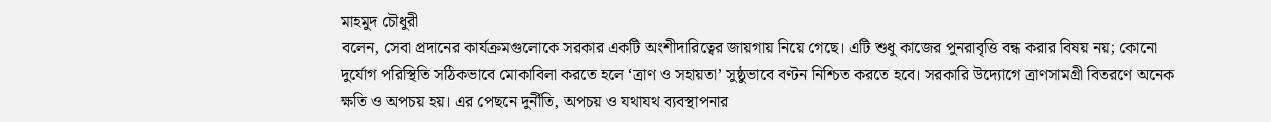মাহমুদ চৌধুরী
বলেন, সেবা প্রদানের কার্যক্রমগুলোকে সরকার একটি অংশীদারিত্বের জায়গায় নিয়ে গেছে। এটি শুধু কাজের পুনরাবৃত্তি বন্ধ করার বিষয় নয়; কোনো দুর্যোগ পরিস্থিতি সঠিকভাবে মোকাবিলা করতে হলে ‘ত্রাণ ও সহায়তা’ সুষ্ঠুভাবে বণ্টন নিশ্চিত করতে হবে। সরকারি উদ্যোগে ত্রাণসামগ্রী বিতরণে অনেক ক্ষতি ও অপচয় হয়। এর পেছনে দুর্নীতি, অপচয় ও যথাযথ ব্যবস্থাপনার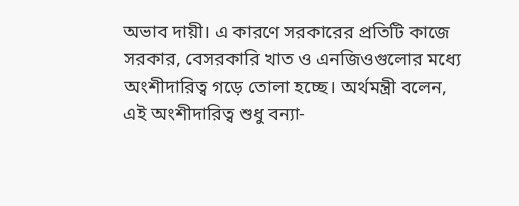অভাব দায়ী। এ কারণে সরকারের প্রতিটি কাজে সরকার, বেসরকারি খাত ও এনজিওগুলোর মধ্যে অংশীদারিত্ব গড়ে তোলা হচ্ছে। অর্থমন্ত্রী বলেন, এই অংশীদারিত্ব শুধু বন্যা-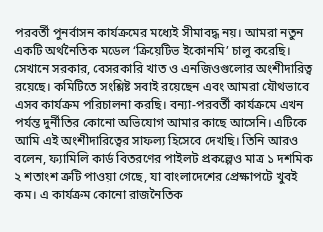পরবর্তী পুনর্বাসন কার্যক্রমের মধ্যেই সীমাবদ্ধ নয়। আমরা নতুন একটি অর্থনৈতিক মডেল ‘ক্রিয়েটিভ ইকোনমি’ চালু করেছি। সেখানে সরকার, বেসরকারি খাত ও এনজিওগুলোর অংশীদারিত্ব রয়েছে। কমিটিতে সংশ্লিষ্ট সবাই রয়েছেন এবং আমরা যৌথভাবে এসব কার্যক্রম পরিচালনা করছি। বন্যা-পরবর্তী কার্যক্রমে এখন পর্যন্ত দুর্নীতির কোনো অভিযোগ আমার কাছে আসেনি। এটিকে আমি এই অংশীদারিত্বের সাফল্য হিসেবে দেখছি। তিনি আরও বলেন, ফ্যামিলি কার্ড বিতরণের পাইলট প্রকল্পেও মাত্র ১ দশমিক ২ শতাংশ ত্রুটি পাওয়া গেছে, যা বাংলাদেশের প্রেক্ষাপটে খুবই কম। এ কার্যক্রম কোনো রাজনৈতিক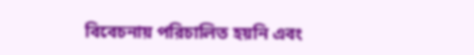বিবেচনায় পরিচালিত হয়নি এবং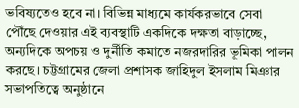ভবিষ্যতেও হবে না। বিভিন্ন মাধ্যমে কার্যকরভাবে সেবা পৌঁছে দেওয়ার এই ব্যবস্থাটি একদিকে দক্ষতা বাড়াচ্ছে, অন্যদিকে অপচয় ও দুর্নীতি কমাতে নজরদারির ভূমিকা পালন করছে। চট্টগ্রামের জেলা প্রশাসক জাহিদুল ইসলাম মিঞার সভাপতিত্বে অনুষ্ঠানে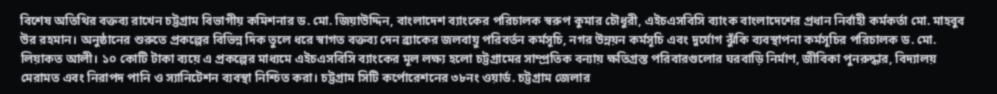বিশেষ অতিথির বক্তব্য রাখেন চট্টগ্রাম বিভাগীয় কমিশনার ড. মো. জিয়াউদ্দিন, বাংলাদেশ ব্যাংকের পরিচালক স্বরুপ কুমার চৌধুরী, এইচএসবিসি ব্যাংক বাংলাদেশের প্রধান নির্বাহী কর্মকর্তা মো. মাহবুব উর রহমান। অনুষ্ঠানের শুরুতে প্রকল্পের বিভিন্ন দিক তুলে ধরে স্বাগত বক্তব্য দেন ব্র্যাকের জলবায়ু পরিবর্তন কর্মসূচি, নগর উন্নয়ন কর্মসূচি এবং দুর্যোগ ঝুঁকি ব্যবস্থাপনা কর্মসূচির পরিচালক ড. মো. লিয়াকত আলী। ১০ কোটি টাকা ব্যয়ে এ প্রকল্পের মাধ্যমে এইচএসবিসি ব্যাংকের মূল লক্ষ্য হলো চট্টগ্রামের সাম্প্রতিক বন্যায় ক্ষতিগ্রস্ত পরিবারগুলোর ঘরবাড়ি নির্মাণ, জীবিকা পুনরুদ্ধার, বিদ্যালয় মেরামত এবং নিরাপদ পানি ও স্যানিটেশন ব্যবস্থা নিশ্চিত করা। চট্টগ্রাম সিটি কর্পোরেশনের ৩৮নং ওয়ার্ড. চট্টগ্রাম জেলার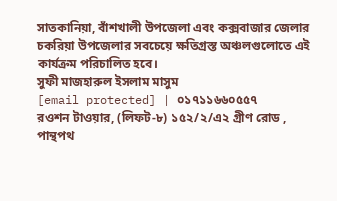সাতকানিয়া, বাঁশখালী উপজেলা এবং কক্সবাজার জেলার চকরিয়া উপজেলার সবচেয়ে ক্ষতিগ্রস্ত অঞ্চলগুলোতে এই কার্যক্রম পরিচালিত হবে।
সুফী মাজহারুল ইসলাম মাসুম
[email protected] | ০১৭১১৬৬০৫৫৭
রওশন টাওয়ার, (লিফট-৮) ১৫২/২/এ২ গ্রীণ রোড ,
পান্থপথ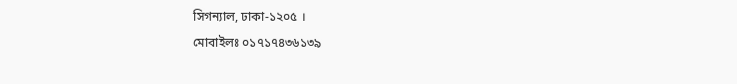সিগন্যাল, ঢাকা-১২০৫ ।
মোবাইলঃ ০১৭১৭৪৩৬১৩৯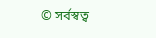© সর্বস্বত্ব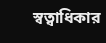স্বত্বাধিকার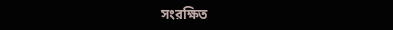সংরক্ষিত